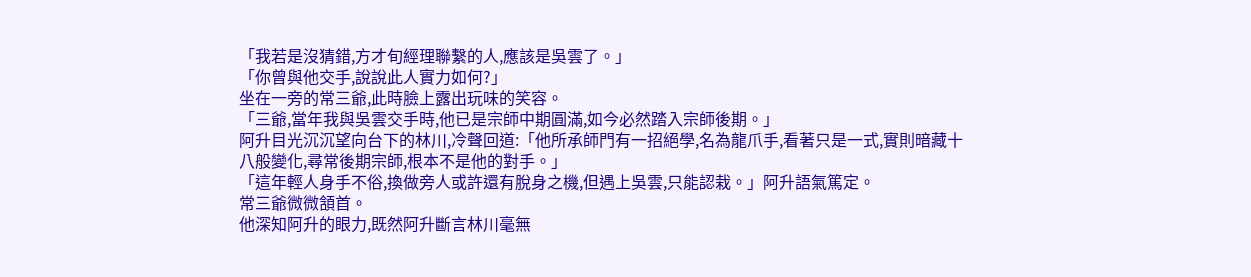「我若是沒猜錯,方才旬經理聯繫的人,應該是吳雲了。」
「你曾與他交手,說說此人實力如何?」
坐在一旁的常三爺,此時臉上露出玩味的笑容。
「三爺,當年我與吳雲交手時,他已是宗師中期圓滿,如今必然踏入宗師後期。」
阿升目光沉沉望向台下的林川,冷聲回道:「他所承師門有一招絕學,名為龍爪手,看著只是一式,實則暗藏十八般變化,尋常後期宗師,根本不是他的對手。」
「這年輕人身手不俗,換做旁人或許還有脫身之機,但遇上吳雲,只能認栽。」阿升語氣篤定。
常三爺微微頷首。
他深知阿升的眼力,既然阿升斷言林川毫無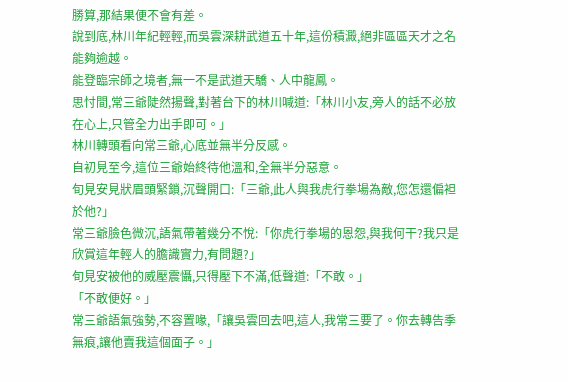勝算,那結果便不會有差。
說到底,林川年紀輕輕,而吳雲深耕武道五十年,這份積澱,絕非區區天才之名能夠逾越。
能登臨宗師之境者,無一不是武道天驕、人中龍鳳。
思忖間,常三爺陡然揚聲,對著台下的林川喊道:「林川小友,旁人的話不必放在心上,只管全力出手即可。」
林川轉頭看向常三爺,心底並無半分反感。
自初見至今,這位三爺始終待他溫和,全無半分惡意。
旬見安見狀眉頭緊鎖,沉聲開口:「三爺,此人與我虎行拳場為敵,您怎還偏袒於他?」
常三爺臉色微沉,語氣帶著幾分不悅:「你虎行拳場的恩怨,與我何干?我只是欣賞這年輕人的膽識實力,有問題?」
旬見安被他的威壓震懾,只得壓下不滿,低聲道:「不敢。」
「不敢便好。」
常三爺語氣強勢,不容置喙,「讓吳雲回去吧,這人,我常三要了。你去轉告季無痕,讓他賣我這個面子。」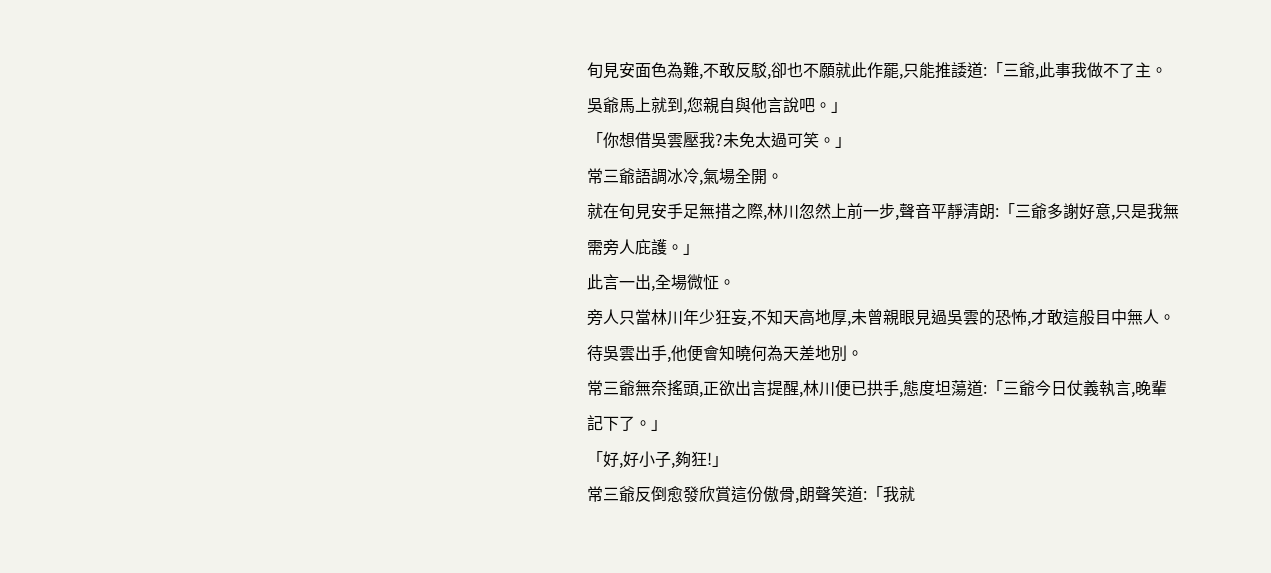旬見安面色為難,不敢反駁,卻也不願就此作罷,只能推諉道:「三爺,此事我做不了主。吳爺馬上就到,您親自與他言說吧。」
「你想借吳雲壓我?未免太過可笑。」
常三爺語調冰冷,氣場全開。
就在旬見安手足無措之際,林川忽然上前一步,聲音平靜清朗:「三爺多謝好意,只是我無需旁人庇護。」
此言一出,全場微怔。
旁人只當林川年少狂妄,不知天高地厚,未曾親眼見過吳雲的恐怖,才敢這般目中無人。
待吳雲出手,他便會知曉何為天差地別。
常三爺無奈搖頭,正欲出言提醒,林川便已拱手,態度坦蕩道:「三爺今日仗義執言,晚輩記下了。」
「好,好小子,夠狂!」
常三爺反倒愈發欣賞這份傲骨,朗聲笑道:「我就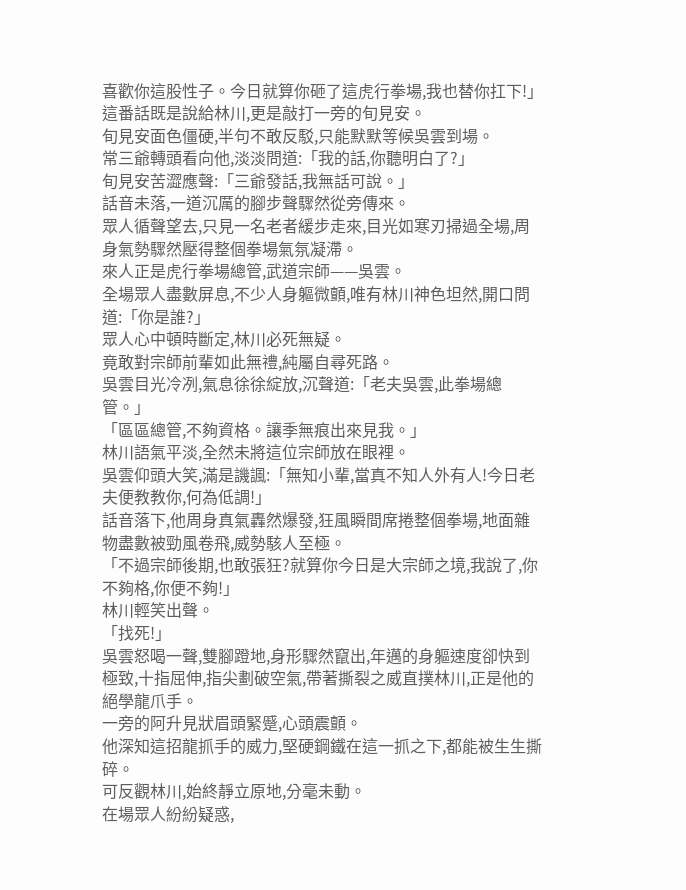喜歡你這股性子。今日就算你砸了這虎行拳場,我也替你扛下!」
這番話既是說給林川,更是敲打一旁的旬見安。
旬見安面色僵硬,半句不敢反駁,只能默默等候吳雲到場。
常三爺轉頭看向他,淡淡問道:「我的話,你聽明白了?」
旬見安苦澀應聲:「三爺發話,我無話可說。」
話音未落,一道沉厲的腳步聲驟然從旁傳來。
眾人循聲望去,只見一名老者緩步走來,目光如寒刃掃過全場,周身氣勢驟然壓得整個拳場氣氛凝滯。
來人正是虎行拳場總管,武道宗師——吳雲。
全場眾人盡數屏息,不少人身軀微顫,唯有林川神色坦然,開口問道:「你是誰?」
眾人心中頓時斷定,林川必死無疑。
竟敢對宗師前輩如此無禮,純屬自尋死路。
吳雲目光冷冽,氣息徐徐綻放,沉聲道:「老夫吳雲,此拳場總管。」
「區區總管,不夠資格。讓季無痕出來見我。」
林川語氣平淡,全然未將這位宗師放在眼裡。
吳雲仰頭大笑,滿是譏諷:「無知小輩,當真不知人外有人!今日老夫便教教你,何為低調!」
話音落下,他周身真氣轟然爆發,狂風瞬間席捲整個拳場,地面雜物盡數被勁風卷飛,威勢駭人至極。
「不過宗師後期,也敢張狂?就算你今日是大宗師之境,我說了,你不夠格,你便不夠!」
林川輕笑出聲。
「找死!」
吳雲怒喝一聲,雙腳蹬地,身形驟然竄出,年邁的身軀速度卻快到極致,十指屈伸,指尖劃破空氣,帶著撕裂之威直撲林川,正是他的絕學龍爪手。
一旁的阿升見狀眉頭緊蹙,心頭震顫。
他深知這招龍抓手的威力,堅硬鋼鐵在這一抓之下,都能被生生撕碎。
可反觀林川,始終靜立原地,分毫未動。
在場眾人紛紛疑惑,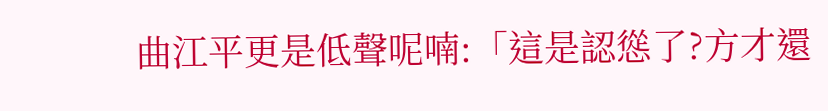曲江平更是低聲呢喃:「這是認慫了?方才還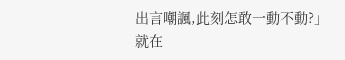出言嘲諷,此刻怎敢一動不動?」
就在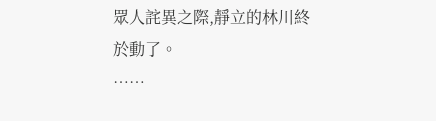眾人詫異之際,靜立的林川終於動了。
……